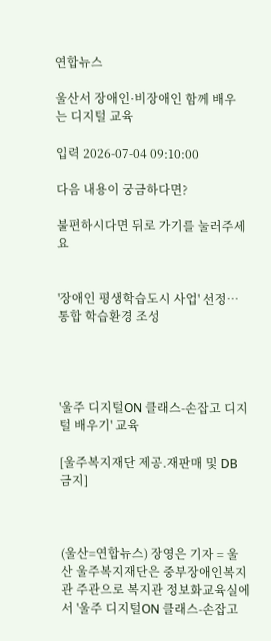연합뉴스

울산서 장애인·비장애인 함께 배우는 디지털 교육

입력 2026-07-04 09:10:00

다음 내용이 궁금하다면?

불편하시다면 뒤로 가기를 눌러주세요


'장애인 평생학습도시 사업' 선정…통합 학습환경 조성




'울주 디지털ON 클래스-손잡고 디지털 배우기' 교육

[울주복지재단 제공.재판매 및 DB 금지]



(울산=연합뉴스) 장영은 기자 = 울산 울주복지재단은 중부장애인복지관 주관으로 복지관 정보화교육실에서 '울주 디지털ON 클래스-손잡고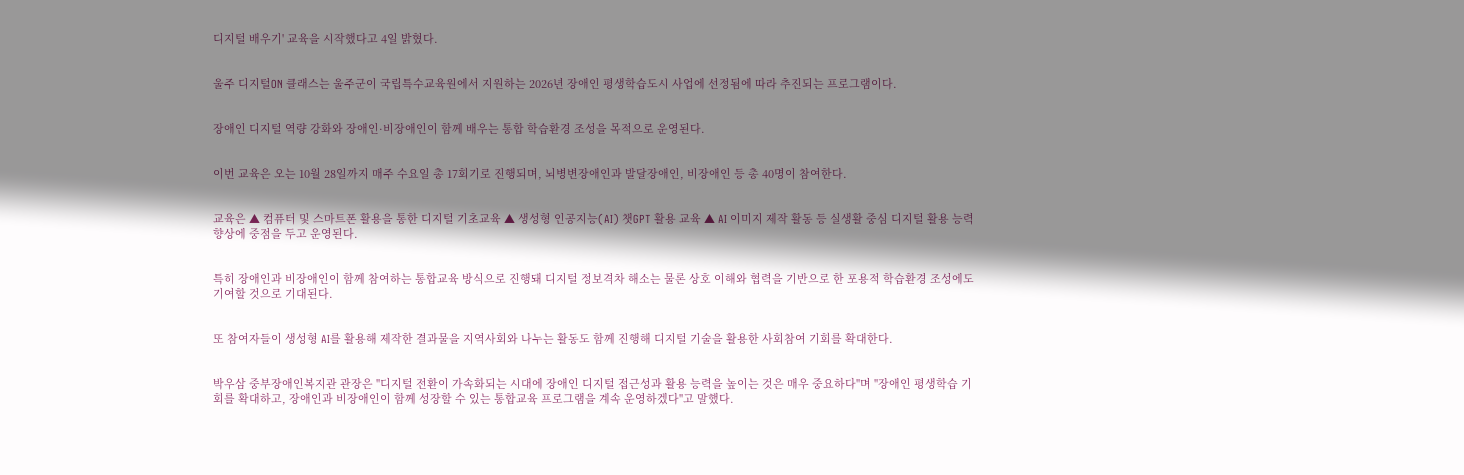디지털 배우기' 교육을 시작했다고 4일 밝혔다.


울주 디지털ON 클래스는 울주군이 국립특수교육원에서 지원하는 2026년 장애인 평생학습도시 사업에 선정됨에 따라 추진되는 프로그램이다.


장애인 디지털 역량 강화와 장애인·비장애인이 함께 배우는 통합 학습환경 조성을 목적으로 운영된다.


이번 교육은 오는 10월 28일까지 매주 수요일 총 17회기로 진행되며, 뇌병변장애인과 발달장애인, 비장애인 등 총 40명이 참여한다.


교육은 ▲ 컴퓨터 및 스마트폰 활용을 통한 디지털 기초교육 ▲ 생성형 인공지능(AI) 챗GPT 활용 교육 ▲ AI 이미지 제작 활동 등 실생활 중심 디지털 활용 능력 향상에 중점을 두고 운영된다.


특히 장애인과 비장애인이 함께 참여하는 통합교육 방식으로 진행돼 디지털 정보격차 해소는 물론 상호 이해와 협력을 기반으로 한 포용적 학습환경 조성에도 기여할 것으로 기대된다.


또 참여자들이 생성형 AI를 활용해 제작한 결과물을 지역사회와 나누는 활동도 함께 진행해 디지털 기술을 활용한 사회참여 기회를 확대한다.


박우삼 중부장애인복지관 관장은 "디지털 전환이 가속화되는 시대에 장애인 디지털 접근성과 활용 능력을 높이는 것은 매우 중요하다"며 "장애인 평생학습 기회를 확대하고, 장애인과 비장애인이 함께 성장할 수 있는 통합교육 프로그램을 계속 운영하겠다"고 말했다.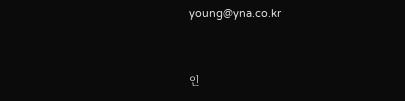young@yna.co.kr



인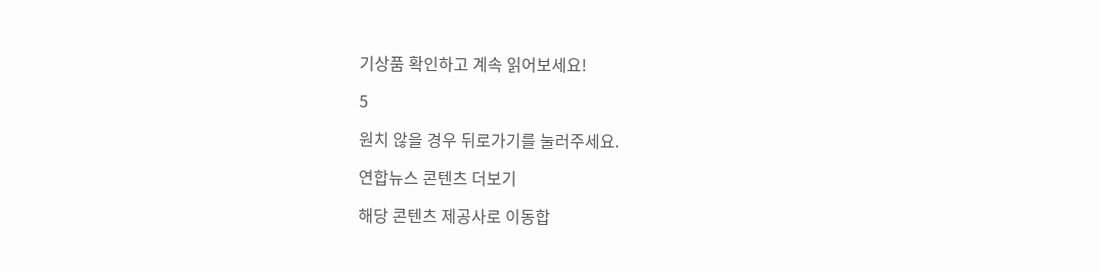기상품 확인하고 계속 읽어보세요!

5

원치 않을 경우 뒤로가기를 눌러주세요.

연합뉴스 콘텐츠 더보기

해당 콘텐츠 제공사로 이동합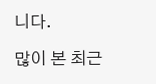니다.

많이 본 최근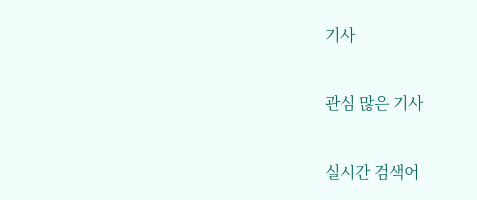기사

관심 많은 기사

실시간 검색어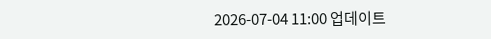2026-07-04 11:00 업데이트